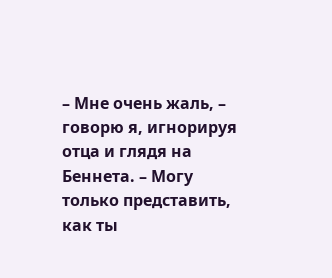– Мне очень жаль, – говорю я, игнорируя отца и глядя на Беннета. – Могу только представить, как ты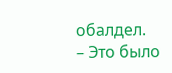обалдел.
– Это было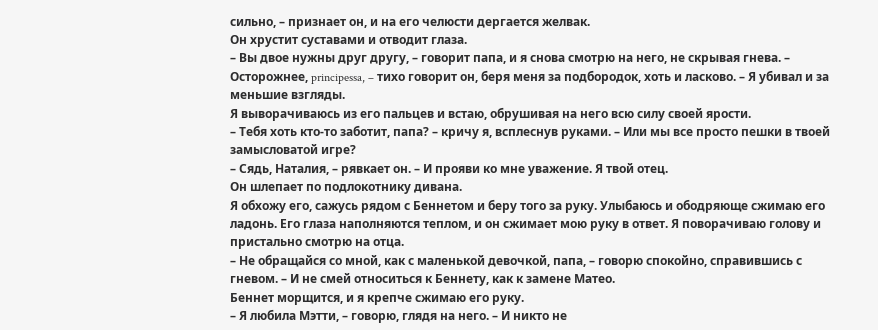сильно, – признает он, и на его челюсти дергается желвак.
Он хрустит суставами и отводит глаза.
– Вы двое нужны друг другу, – говорит папа, и я снова смотрю на него, не скрывая гнева. – Осторожнее, principessa, – тихо говорит он, беря меня за подбородок, хоть и ласково. – Я убивал и за меньшие взгляды.
Я выворачиваюсь из его пальцев и встаю, обрушивая на него всю силу своей ярости.
– Тебя хоть кто-то заботит, папа? – кричу я, всплеснув руками. – Или мы все просто пешки в твоей замысловатой игре?
– Сядь, Наталия, – рявкает он. – И прояви ко мне уважение. Я твой отец.
Он шлепает по подлокотнику дивана.
Я обхожу его, сажусь рядом с Беннетом и беру того за руку. Улыбаюсь и ободряюще сжимаю его ладонь. Его глаза наполняются теплом, и он сжимает мою руку в ответ. Я поворачиваю голову и пристально смотрю на отца.
– Не обращайся со мной, как с маленькой девочкой, папа, – говорю спокойно, справившись с гневом. – И не смей относиться к Беннету, как к замене Матео.
Беннет морщится, и я крепче сжимаю его руку.
– Я любила Мэтти, – говорю, глядя на него. – И никто не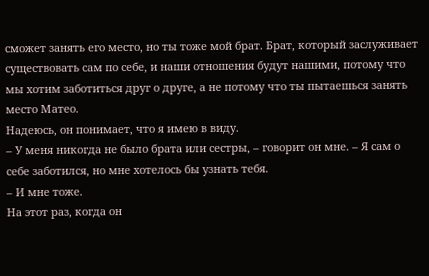сможет занять его место, но ты тоже мой брат. Брат, который заслуживает существовать сам по себе, и наши отношения будут нашими, потому что мы хотим заботиться друг о друге, а не потому что ты пытаешься занять место Матео.
Надеюсь, он понимает, что я имею в виду.
– У меня никогда не было брата или сестры, – говорит он мне. – Я сам о себе заботился, но мне хотелось бы узнать тебя.
– И мне тоже.
На этот раз, когда он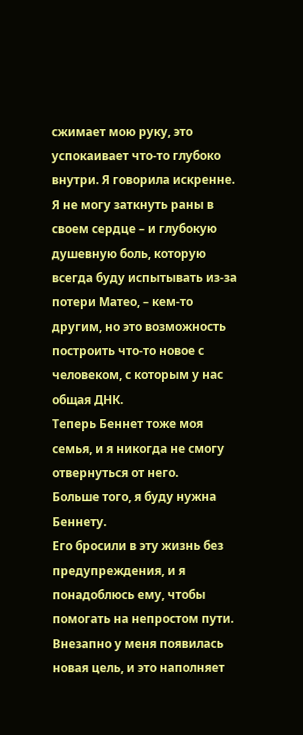сжимает мою руку, это успокаивает что-то глубоко внутри. Я говорила искренне. Я не могу заткнуть раны в своем сердце – и глубокую душевную боль, которую всегда буду испытывать из-за потери Матео, – кем-то другим, но это возможность построить что-то новое с человеком, с которым у нас общая ДНК.
Теперь Беннет тоже моя семья, и я никогда не смогу отвернуться от него.
Больше того, я буду нужна Беннету.
Его бросили в эту жизнь без предупреждения, и я понадоблюсь ему, чтобы помогать на непростом пути. Внезапно у меня появилась новая цель, и это наполняет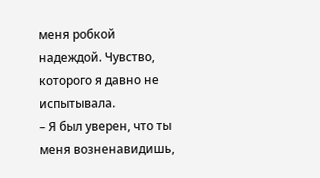меня робкой надеждой. Чувство, которого я давно не испытывала.
– Я был уверен, что ты меня возненавидишь,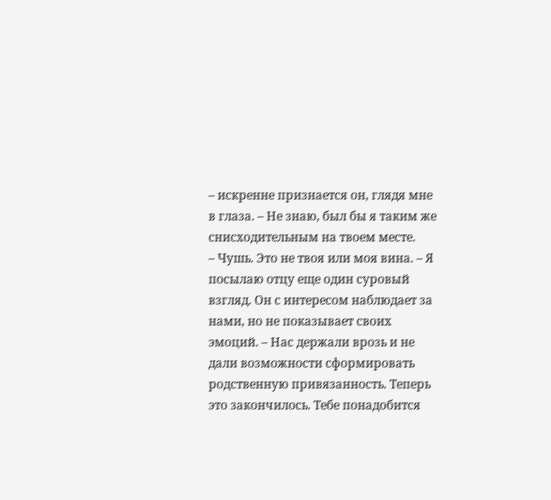– искренне признается он, глядя мне в глаза. – Не знаю, был бы я таким же снисходительным на твоем месте.
– Чушь. Это не твоя или моя вина. – Я посылаю отцу еще один суровый взгляд. Он с интересом наблюдает за нами, но не показывает своих эмоций. – Нас держали врозь и не дали возможности сформировать родственную привязанность. Теперь это закончилось. Тебе понадобится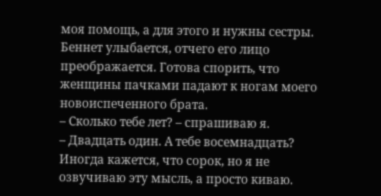моя помощь, а для этого и нужны сестры.
Беннет улыбается, отчего его лицо преображается. Готова спорить, что женщины пачками падают к ногам моего новоиспеченного брата.
– Сколько тебе лет? – спрашиваю я.
– Двадцать один. А тебе восемнадцать?
Иногда кажется, что сорок, но я не озвучиваю эту мысль, а просто киваю.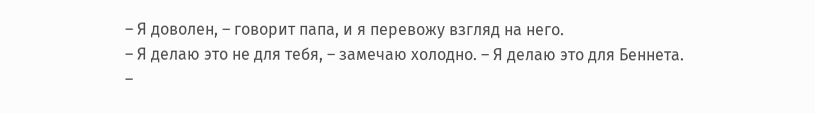– Я доволен, – говорит папа, и я перевожу взгляд на него.
– Я делаю это не для тебя, – замечаю холодно. – Я делаю это для Беннета.
–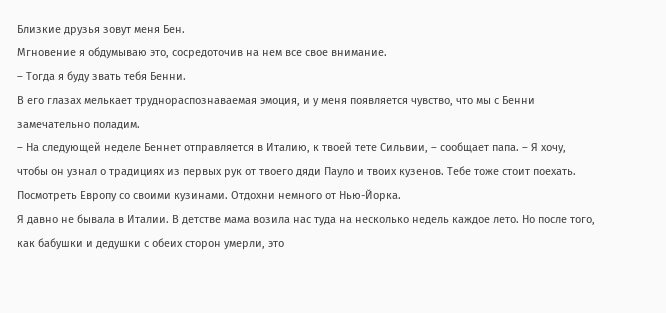Близкие друзья зовут меня Бен.
Мгновение я обдумываю это, сосредоточив на нем все свое внимание.
– Тогда я буду звать тебя Бенни.
В его глазах мелькает труднораспознаваемая эмоция, и у меня появляется чувство, что мы с Бенни замечательно поладим.
– На следующей неделе Беннет отправляется в Италию, к твоей тете Сильвии, – сообщает папа. – Я хочу, чтобы он узнал о традициях из первых рук от твоего дяди Пауло и твоих кузенов. Тебе тоже стоит поехать. Посмотреть Европу со своими кузинами. Отдохни немного от Нью-Йорка.
Я давно не бывала в Италии. В детстве мама возила нас туда на несколько недель каждое лето. Но после того, как бабушки и дедушки с обеих сторон умерли, это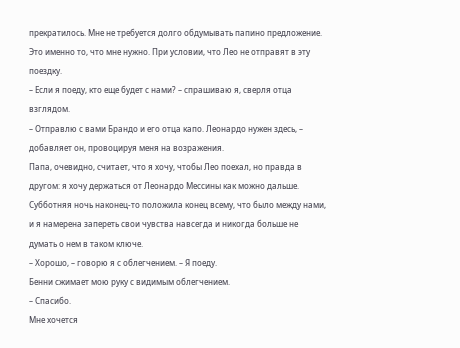прекратилось. Мне не требуется долго обдумывать папино предложение. Это именно то, что мне нужно. При условии, что Лео не отправят в эту поездку.
– Если я поеду, кто еще будет с нами? – спрашиваю я, сверля отца взглядом.
– Отправлю с вами Брандо и его отца капо. Леонардо нужен здесь, – добавляет он, провоцируя меня на возражения.
Папа, очевидно, считает, что я хочу, чтобы Лео поехал, но правда в другом: я хочу держаться от Леонардо Мессины как можно дальше. Субботняя ночь наконец-то положила конец всему, что было между нами, и я намерена запереть свои чувства навсегда и никогда больше не думать о нем в таком ключе.
– Хорошо, – говорю я с облегчением. – Я поеду.
Бенни сжимает мою руку с видимым облегчением.
– Спасибо.
Мне хочется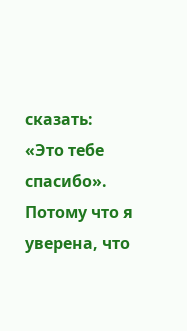сказать: «Это тебе спасибо». Потому что я уверена, что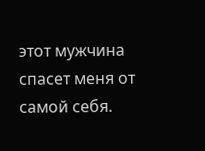этот мужчина спасет меня от самой себя.